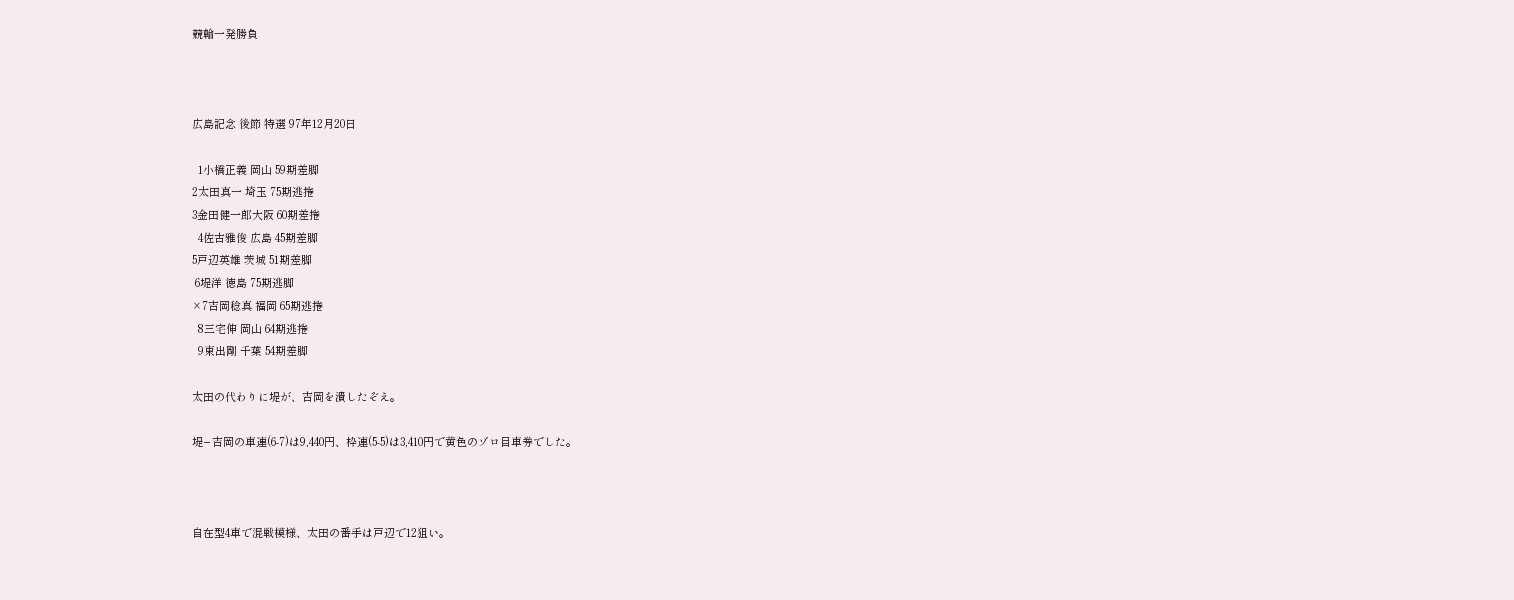競輪一発勝負



広島記念 後節 特選 97年12月20日

  1小橋正義 岡山 59期差脚
2太田真一 埼玉 75期逃捲
3金田健一郎大阪 60期差捲
  4佐古雅俊 広島 45期差脚
5戸辺英雄 茨城 51期差脚
 6堤洋 徳島 75期逃脚
×7吉岡稔真 福岡 65期逃捲
  8三宅伸 岡山 64期逃捲
  9東出剛 千葉 54期差脚

太田の代わりに堤が、吉岡を潰したぞえ。

堤−吉岡の車連(6-7)は9,440円、枠連(5-5)は3,410円で黄色のゾロ目車券でした。



自在型4車で混戦模様、太田の番手は戸辺で12狙い。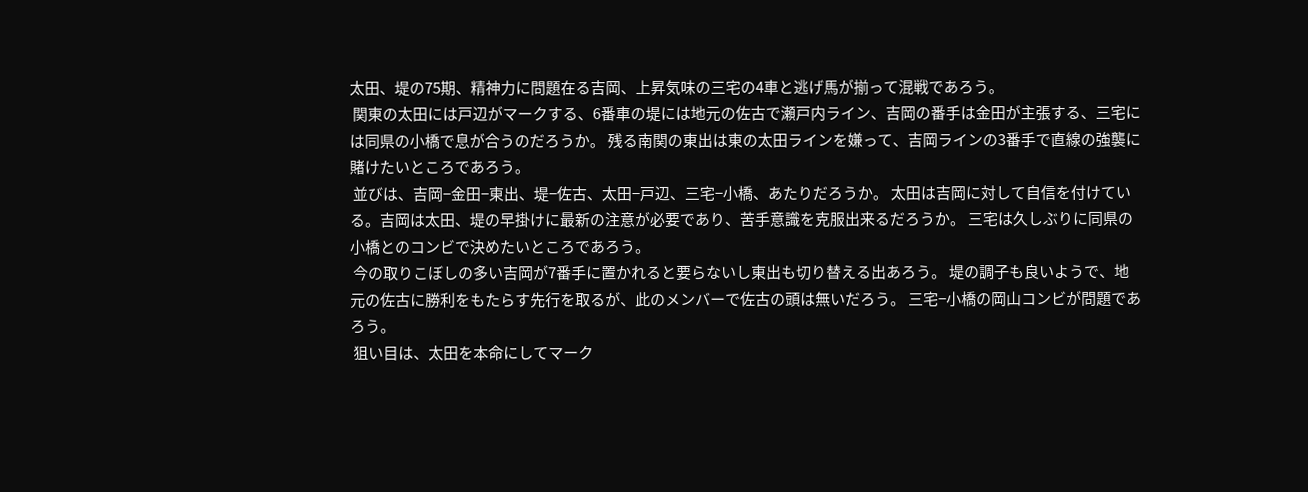太田、堤の75期、精神力に問題在る吉岡、上昇気味の三宅の4車と逃げ馬が揃って混戦であろう。
 関東の太田には戸辺がマークする、6番車の堤には地元の佐古で瀬戸内ライン、吉岡の番手は金田が主張する、三宅には同県の小橋で息が合うのだろうか。 残る南関の東出は東の太田ラインを嫌って、吉岡ラインの3番手で直線の強襲に賭けたいところであろう。
 並びは、吉岡−金田−東出、堤−佐古、太田−戸辺、三宅−小橋、あたりだろうか。 太田は吉岡に対して自信を付けている。吉岡は太田、堤の早掛けに最新の注意が必要であり、苦手意識を克服出来るだろうか。 三宅は久しぶりに同県の小橋とのコンビで決めたいところであろう。
 今の取りこぼしの多い吉岡が7番手に置かれると要らないし東出も切り替える出あろう。 堤の調子も良いようで、地元の佐古に勝利をもたらす先行を取るが、此のメンバーで佐古の頭は無いだろう。 三宅−小橋の岡山コンビが問題であろう。
 狙い目は、太田を本命にしてマーク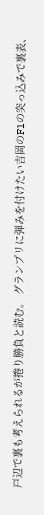戸辺で裏も考えられるが捲り勝負と読む。 グランプリに弾みを付けたい吉岡のF1の突っ込みで裏表、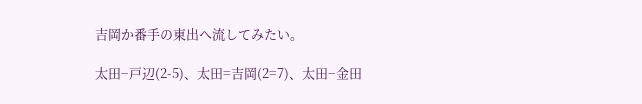吉岡か番手の東出へ流してみたい。

太田−戸辺(2-5)、太田=吉岡(2=7)、太田−金田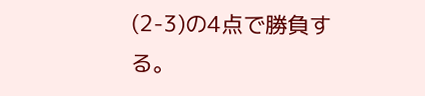(2-3)の4点で勝負する。